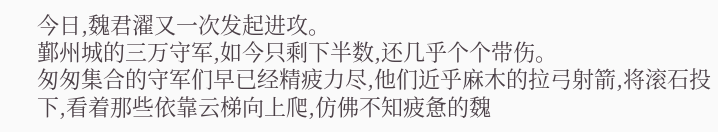今日,魏君濯又一次发起进攻。
鄞州城的三万守军,如今只剩下半数,还几乎个个带伤。
匆匆集合的守军们早已经精疲力尽,他们近乎麻木的拉弓射箭,将滚石投下,看着那些依靠云梯向上爬,仿佛不知疲惫的魏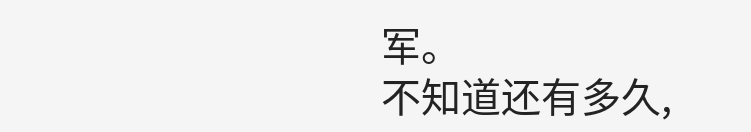军。
不知道还有多久,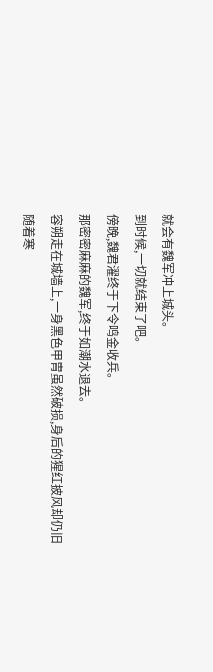就会有魏军冲上城头。
到时候,一切就结束了吧。
傍晚,魏君濯终于下令鸣金收兵。
那密密麻麻的魏军,终于如潮水退去。
容朔走在城墙上,一身黑色甲胄虽然破损,身后的猩红披风却仍旧随着寒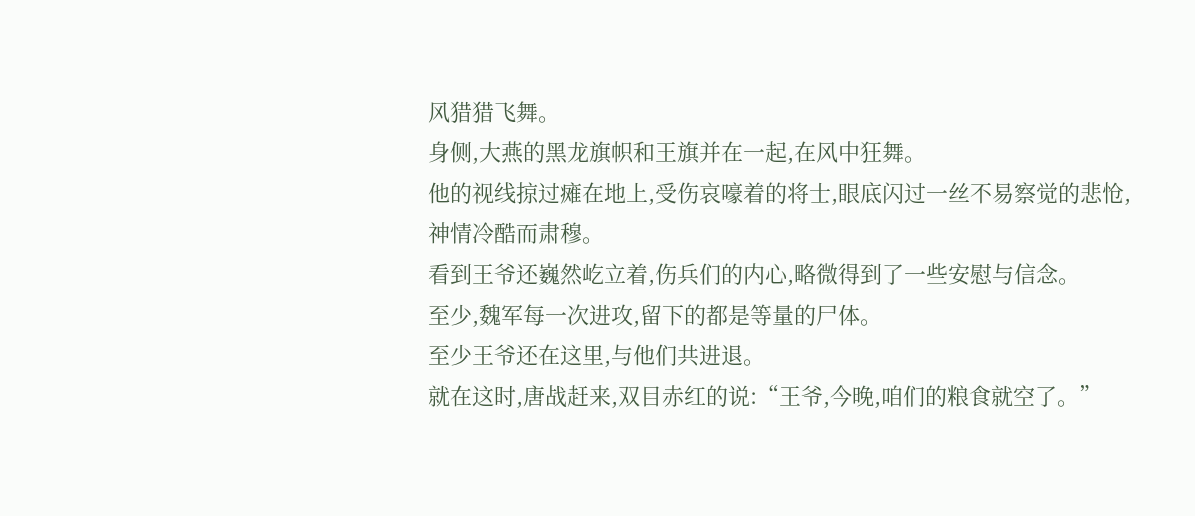风猎猎飞舞。
身侧,大燕的黑龙旗帜和王旗并在一起,在风中狂舞。
他的视线掠过瘫在地上,受伤哀嚎着的将士,眼底闪过一丝不易察觉的悲怆,神情冷酷而肃穆。
看到王爷还巍然屹立着,伤兵们的内心,略微得到了一些安慰与信念。
至少,魏军每一次进攻,留下的都是等量的尸体。
至少王爷还在这里,与他们共进退。
就在这时,唐战赶来,双目赤红的说:“王爷,今晚,咱们的粮食就空了。”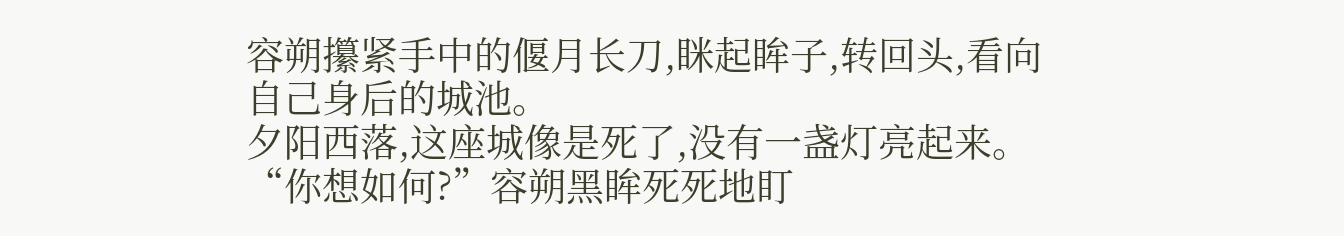容朔攥紧手中的偃月长刀,眯起眸子,转回头,看向自己身后的城池。
夕阳西落,这座城像是死了,没有一盏灯亮起来。
“你想如何?”容朔黑眸死死地盯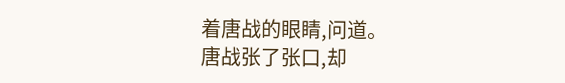着唐战的眼睛,问道。
唐战张了张口,却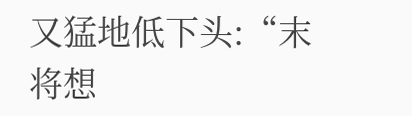又猛地低下头:“末将想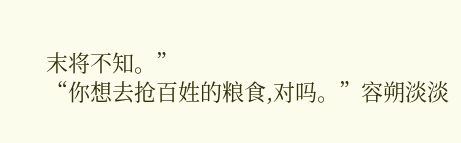末将不知。”
“你想去抢百姓的粮食,对吗。”容朔淡淡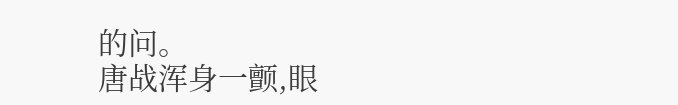的问。
唐战浑身一颤,眼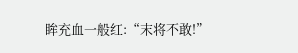眸充血一般红:“末将不敢!”